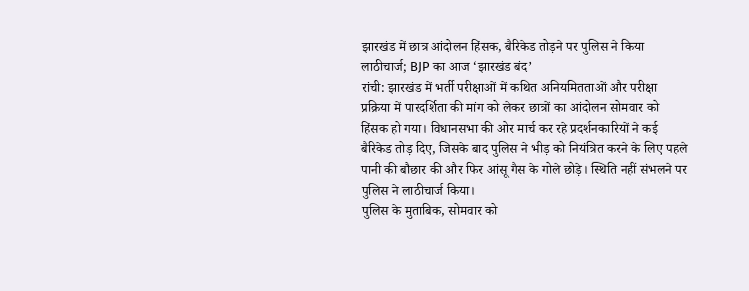झारखंड में छात्र आंदोलन हिंसक, बैरिकेड तोड़ने पर पुलिस ने किया लाठीचार्ज; BJP का आज ‘झारखंड बंद’
रांची: झारखंड में भर्ती परीक्षाओं में कथित अनियमितताओं और परीक्षा प्रक्रिया में पारदर्शिता की मांग को लेकर छात्रों का आंदोलन सोमवार को हिंसक हो गया। विधानसभा की ओर मार्च कर रहे प्रदर्शनकारियों ने कई बैरिकेड तोड़ दिए, जिसके बाद पुलिस ने भीड़ को नियंत्रित करने के लिए पहले पानी की बौछार की और फिर आंसू गैस के गोले छोड़े। स्थिति नहीं संभलने पर पुलिस ने लाठीचार्ज किया।
पुलिस के मुताबिक, सोमवार को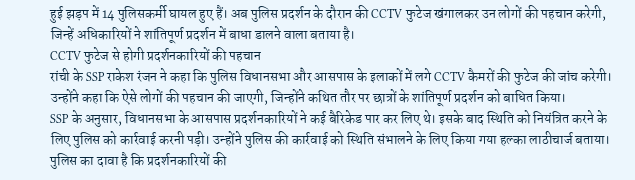हुई झड़प में 14 पुलिसकर्मी घायल हुए हैं। अब पुलिस प्रदर्शन के दौरान की CCTV फुटेज खंगालकर उन लोगों की पहचान करेगी, जिन्हें अधिकारियों ने शांतिपूर्ण प्रदर्शन में बाधा डालने वाला बताया है।
CCTV फुटेज से होगी प्रदर्शनकारियों की पहचान
रांची के SSP राकेश रंजन ने कहा कि पुलिस विधानसभा और आसपास के इलाकों में लगे CCTV कैमरों की फुटेज की जांच करेगी। उन्होंने कहा कि ऐसे लोगों की पहचान की जाएगी, जिन्होंने कथित तौर पर छात्रों के शांतिपूर्ण प्रदर्शन को बाधित किया।
SSP के अनुसार, विधानसभा के आसपास प्रदर्शनकारियों ने कई बैरिकेड पार कर लिए थे। इसके बाद स्थिति को नियंत्रित करने के लिए पुलिस को कार्रवाई करनी पड़ी। उन्होंने पुलिस की कार्रवाई को स्थिति संभालने के लिए किया गया हल्का लाठीचार्ज बताया।
पुलिस का दावा है कि प्रदर्शनकारियों की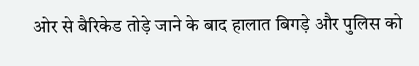ओर से बैरिकेड तोड़े जाने के बाद हालात बिगड़े और पुलिस को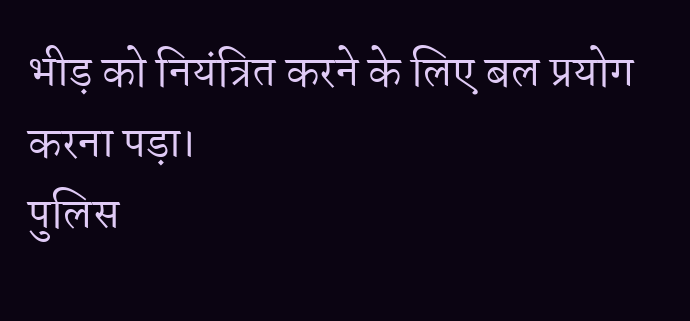भीड़ को नियंत्रित करने के लिए बल प्रयोग करना पड़ा।
पुलिस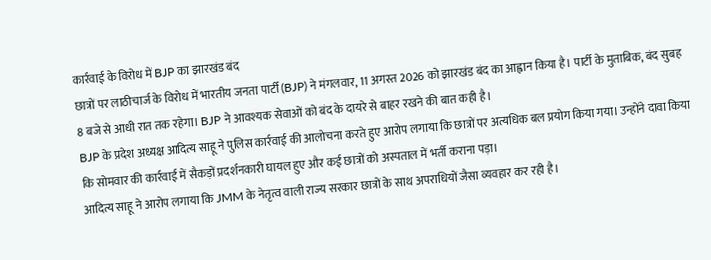कार्रवाई के विरोध में BJP का झारखंड बंद
छात्रों पर लाठीचार्ज के विरोध में भारतीय जनता पार्टी (BJP) ने मंगलवार, 11 अगस्त 2026 को झारखंड बंद का आह्वान किया है। पार्टी के मुताबिक, बंद सुबह 8 बजे से आधी रात तक रहेगा। BJP ने आवश्यक सेवाओं को बंद के दायरे से बाहर रखने की बात कही है।
BJP के प्रदेश अध्यक्ष आदित्य साहू ने पुलिस कार्रवाई की आलोचना करते हुए आरोप लगाया कि छात्रों पर अत्यधिक बल प्रयोग किया गया। उन्होंने दावा किया कि सोमवार की कार्रवाई में सैकड़ों प्रदर्शनकारी घायल हुए और कई छात्रों को अस्पताल में भर्ती कराना पड़ा।
आदित्य साहू ने आरोप लगाया कि JMM के नेतृत्व वाली राज्य सरकार छात्रों के साथ अपराधियों जैसा व्यवहार कर रही है।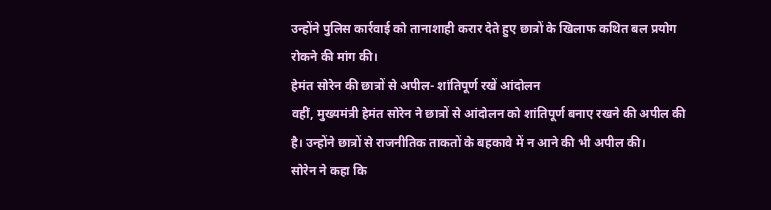उन्होंने पुलिस कार्रवाई को तानाशाही करार देते हुए छात्रों के खिलाफ कथित बल प्रयोग रोकने की मांग की।
हेमंत सोरेन की छात्रों से अपील- शांतिपूर्ण रखें आंदोलन
वहीं, मुख्यमंत्री हेमंत सोरेन ने छात्रों से आंदोलन को शांतिपूर्ण बनाए रखने की अपील की है। उन्होंने छात्रों से राजनीतिक ताकतों के बहकावे में न आने की भी अपील की।
सोरेन ने कहा कि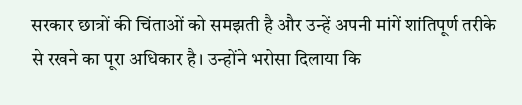सरकार छात्रों की चिंताओं को समझती है और उन्हें अपनी मांगें शांतिपूर्ण तरीके से रखने का पूरा अधिकार है। उन्होंने भरोसा दिलाया कि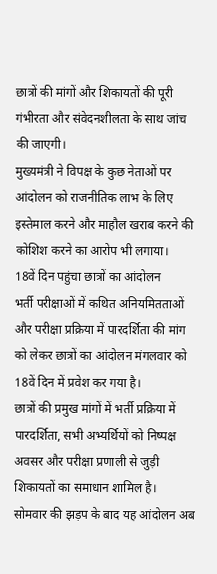छात्रों की मांगों और शिकायतों की पूरी गंभीरता और संवेदनशीलता के साथ जांच की जाएगी।
मुख्यमंत्री ने विपक्ष के कुछ नेताओं पर आंदोलन को राजनीतिक लाभ के लिए इस्तेमाल करने और माहौल खराब करने की कोशिश करने का आरोप भी लगाया।
18वें दिन पहुंचा छात्रों का आंदोलन
भर्ती परीक्षाओं में कथित अनियमितताओं और परीक्षा प्रक्रिया में पारदर्शिता की मांग को लेकर छात्रों का आंदोलन मंगलवार को 18वें दिन में प्रवेश कर गया है।
छात्रों की प्रमुख मांगों में भर्ती प्रक्रिया में पारदर्शिता, सभी अभ्यर्थियों को निष्पक्ष अवसर और परीक्षा प्रणाली से जुड़ी शिकायतों का समाधान शामिल है।
सोमवार की झड़प के बाद यह आंदोलन अब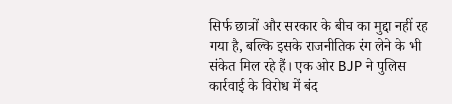सिर्फ छात्रों और सरकार के बीच का मुद्दा नहीं रह गया है, बल्कि इसके राजनीतिक रंग लेने के भी संकेत मिल रहे हैं। एक ओर BJP ने पुलिस कार्रवाई के विरोध में बंद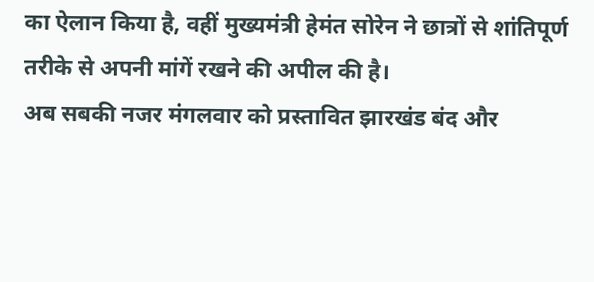का ऐलान किया है, वहीं मुख्यमंत्री हेमंत सोरेन ने छात्रों से शांतिपूर्ण तरीके से अपनी मांगें रखने की अपील की है।
अब सबकी नजर मंगलवार को प्रस्तावित झारखंड बंद और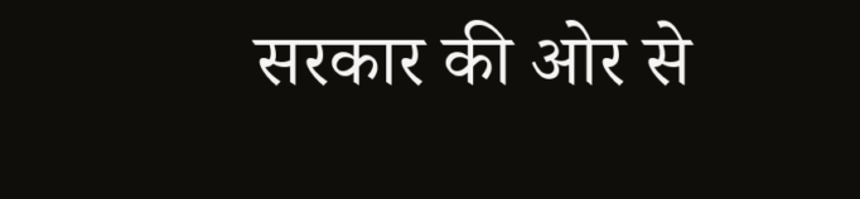सरकार की ओर से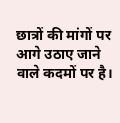छात्रों की मांगों पर आगे उठाए जाने वाले कदमों पर है।